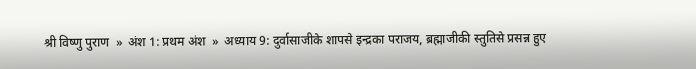श्री विष्णु पुराण  »  अंश 1: प्रथम अंश  »  अध्याय 9: दुर्वासाजीके शापसे इन्द्रका पराजय, ब्रह्माजीकी स्तुतिसे प्रसन्न हुए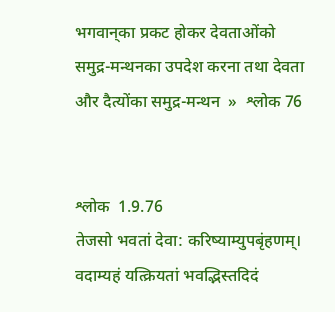भगवान‍्का प्रकट होकर देवताओंको समुद्र-मन्थनका उपदेश करना तथा देवता और दैत्योंका समुद्र-मन्थन  »  श्लोक 76


श्लोक  1.9.76
तेजसो भवतां देवा: करिष्याम्युपबृंहणम्।
वदाम्यहं यत्क्रियतां भवद्भिस्तदिदं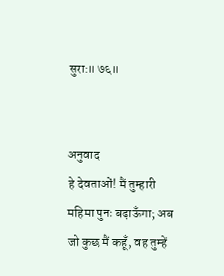सुरा:॥ ७६॥


अनुवाद
हे देवताओं! मैं तुम्हारी महिमा पुनः बढ़ाऊँगा; अब जो कुछ मैं कहूँ, वह तुम्हें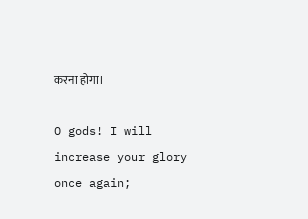करना होगा।

O gods! I will increase your glory once again;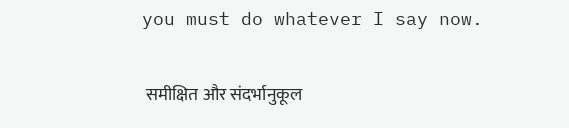you must do whatever I say now.

 समीक्षित और संदर्भानुकूल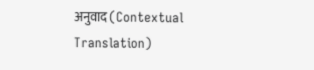अनुवाद (Contextual Translation)